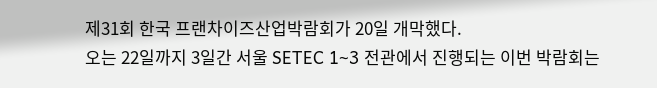제31회 한국 프랜차이즈산업박람회가 20일 개막했다.
오는 22일까지 3일간 서울 SETEC 1~3 전관에서 진행되는 이번 박람회는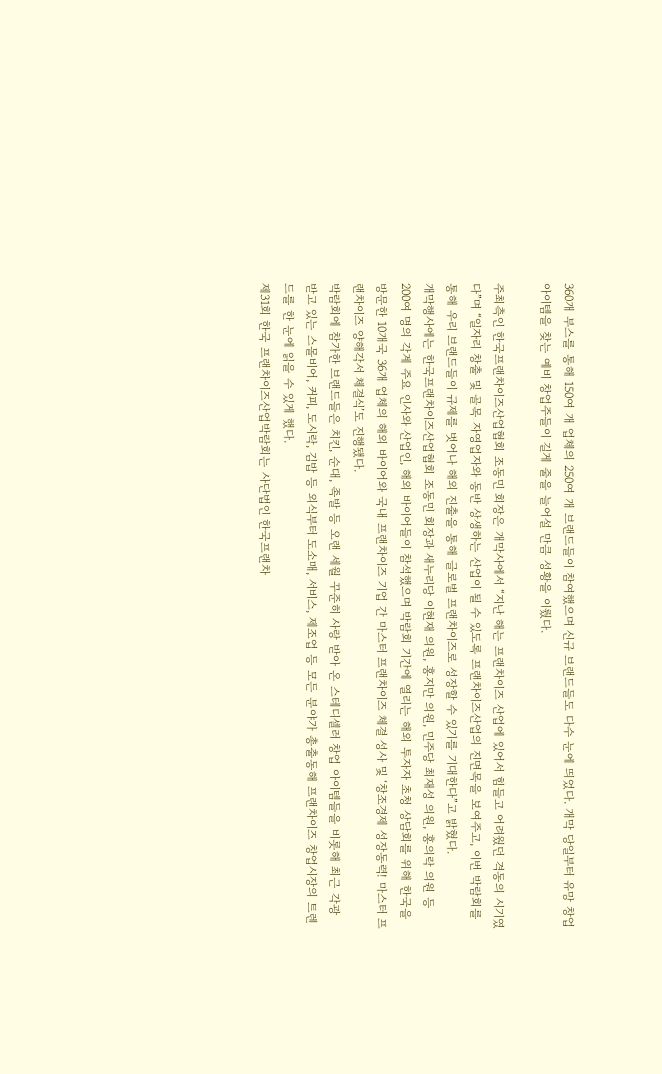360개 부스를 통해 150여 개 업체의 250여 개 브랜드들이 참여했으며 신규 브랜드들도 다수 눈에 띄었다. 개막 당일부터 유망 창업 아이템을 찾는 예비 창업주들이 길게 줄을 늘어설 만큼 성황을 이뤘다.

주최측인 한국프랜차이즈산업협회 조동민 회장은 개막사에서 “지난 해는 프랜차이즈 산업에 있어서 힘들고 어려웠던 격동의 시기였다”며 “일자리 창출 및 골목 자영업자와 동반 상생하는 산업이 될 수 있도록 프랜차이즈산업의 진면목을 보여주고, 이번 박람회를 통해 우리 브랜드들이 규제를 벗어나 해외 진출을 통해 글로벌 프랜차이즈로 성장할 수 있기를 기대한다”고 밝혔다.
개막행사에는 한국프랜차이즈산업협회 조동민 회장과 새누리당 이현재 의원, 홍지만 의원, 민주당 최재성 의원, 홍의락 의원 등 200여 명의 각계 주요 인사와 산업인, 해외 바이어들이 참석했으며 박람회 기간에 열리는 해외 투자자 초청 상담회를 위해 한국을 방문한 10개국 36개 업체의 해외 바이어와 국내 프랜차이즈 기업 간 마스터 프랜차이즈 체결 성사 및 ‘창조경제 성장동력! 마스터 프랜차이즈 양해각서 체결식’도 진행됐다.
박람회에 참가한 브랜드들은 치킨, 순대, 족발 등 오랜 세월 꾸준히 사랑 받아 온 스테디셀러 창업 아이템들을 비롯해 최근 각광 받고 있는 스몰비어, 커피, 도시락, 김밥 등 외식부터 도소매, 서비스, 제조업 등 모든 분야가 총출동해 프랜차이즈 창업시장의 트렌드를 한 눈에 읽을 수 있게 했다.
제31회 한국 프랜차이즈산업박람회는 사단법인 한국프랜차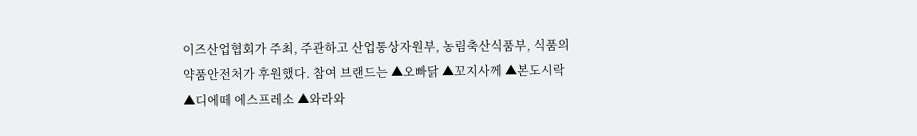이즈산업협회가 주최, 주관하고 산업통상자원부, 농림축산식품부, 식품의약품안전처가 후원했다. 참여 브랜드는 ▲오빠닭 ▲꼬지사께 ▲본도시락 ▲디에떼 에스프레소 ▲와라와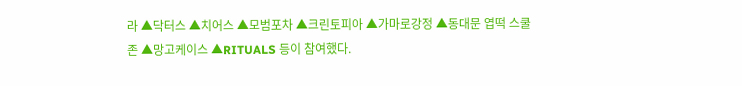라 ▲닥터스 ▲치어스 ▲모범포차 ▲크린토피아 ▲가마로강정 ▲동대문 엽떡 스쿨존 ▲망고케이스 ▲RITUALS 등이 참여했다.